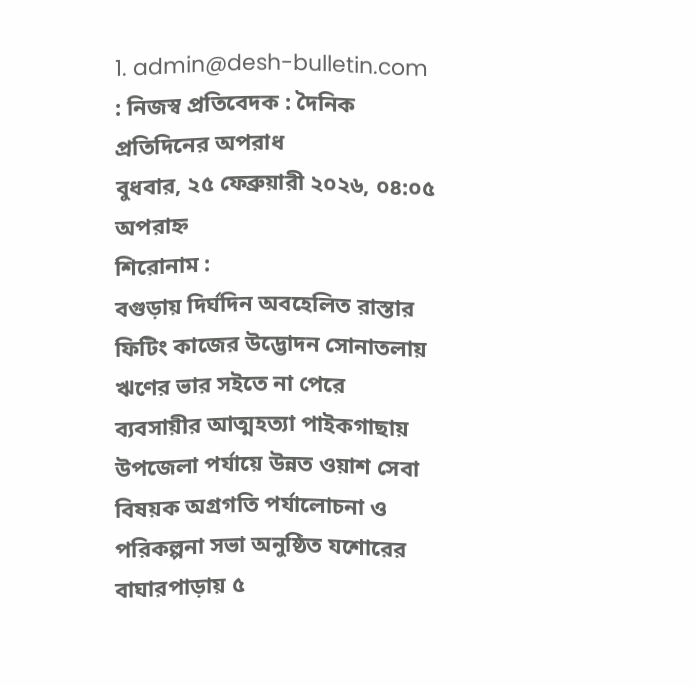1. admin@desh-bulletin.com : নিজস্ব প্রতিবেদক : দৈনিক প্রতিদিনের অপরাধ
বুধবার, ২৫ ফেব্রুয়ারী ২০২৬, ০৪:০৫ অপরাহ্ন
শিরোনাম :
বগুড়ায় দির্ঘদিন অবহেলিত রাস্তার ফিটিং কাজের উদ্ভোদন সোনাতলায় ঋণের ভার সইতে না পেরে ব্যবসায়ীর আত্মহত্যা পাইকগাছায় উপজেলা পর্যায়ে উন্নত ওয়াশ সেবা বিষয়ক অগ্রগতি পর্যালোচনা ও পরিকল্পনা সভা অনুষ্ঠিত যশোরের বাঘারপাড়ায় ৫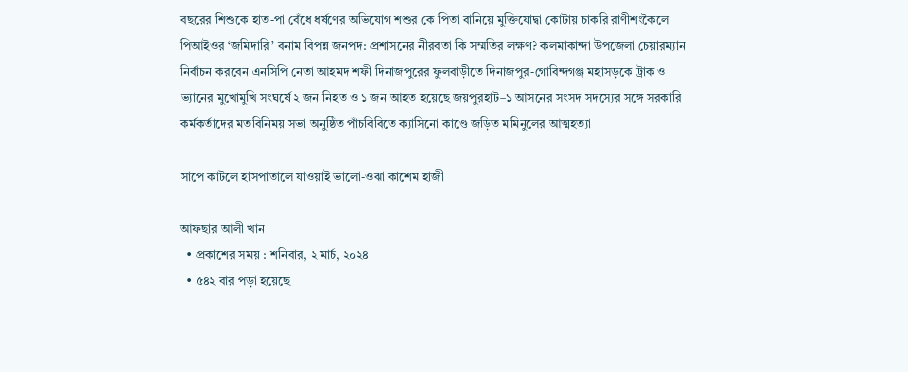বছরের শিশুকে হাত-পা বেঁধে ধর্ষণের অভিযোগ শশুর কে পিতা বানিয়ে মুক্তিযোদ্বা কোটায় চাকরি রাণীশংকৈলে পিআইওর ‘জমিদারি’ বনাম বিপন্ন জনপদ: প্রশাসনের নীরবতা কি সম্মতির লক্ষণ? কলমাকান্দা উপজেলা চেয়ারম্যান নির্বাচন করবেন এনসিপি নেতা আহমদ শফী দিনাজপুরের ফুলবাড়ীতে দিনাজপুর-গোবিন্দগঞ্জ মহাসড়কে ট্রাক ও ভ্যানের মুখোমুখি সংঘর্ষে ২ জন নিহত ও ১ জন আহত হয়েছে জয়পুরহাট–১ আসনের সংসদ সদস্যের সঙ্গে সরকারি কর্মকর্তাদের মতবিনিময় সভা অনুষ্ঠিত পাঁচবিবিতে ক্যাসিনো কাণ্ডে জড়িত মমিনুলের আত্মহত্যা

সাপে কাটলে হাসপাতালে যাওয়াই ভালো-ওঝা কাশেম হাজী

আফছার আলী খান
  • প্রকাশের সময় : শনিবার, ২ মার্চ, ২০২৪
  • ৫৪২ বার পড়া হয়েছে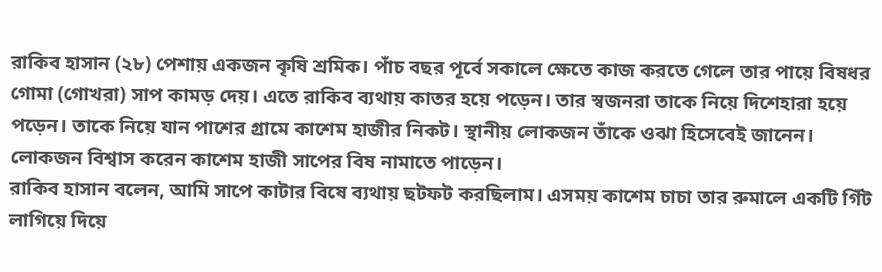রাকিব হাসান (২৮) পেশায় একজন কৃষি শ্রমিক। পাঁচ বছর পূর্বে সকালে ক্ষেতে কাজ করতে গেলে তার পায়ে বিষধর গোমা (গোখরা) সাপ কামড় দেয়। এতে রাকিব ব্যথায় কাতর হয়ে পড়েন। তার স্বজনরা তাকে নিয়ে দিশেহারা হয়ে পড়েন। তাকে নিয়ে যান পাশের গ্রামে কাশেম হাজীর নিকট। স্থানীয় লোকজন তাঁকে ওঝা হিসেবেই জানেন। লোকজন বিশ্বাস করেন কাশেম হাজী সাপের বিষ নামাতে পাড়েন।
রাকিব হাসান বলেন, আমি সাপে কাটার বিষে ব্যথায় ছটফট করছিলাম। এসময় কাশেম চাচা তার রুমালে একটি গিঁট লাগিয়ে দিয়ে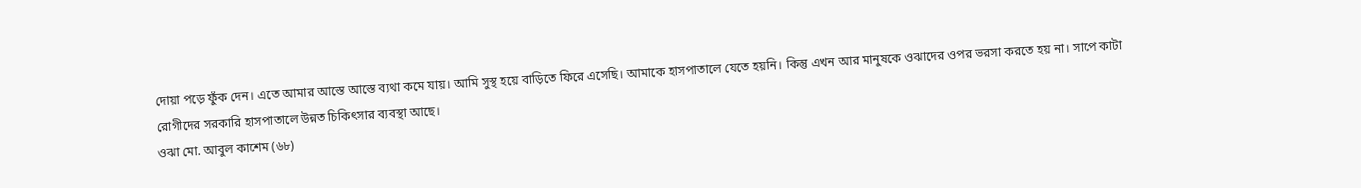দোয়া পড়ে ফুঁক দেন। এতে আমার আস্তে আস্তে ব্যথা কমে যায়। আমি সুস্থ হয়ে বাড়িতে ফিরে এসেছি। আমাকে হাসপাতালে যেতে হয়নি। কিন্তু এখন আর মানুষকে ওঝাদের ওপর ভরসা করতে হয় না। সাপে কাটা রোগীদের সরকারি হাসপাতালে উন্নত চিকিৎসার ব্যবস্থা আছে।
ওঝা মো. আবুল কাশেম (৬৮)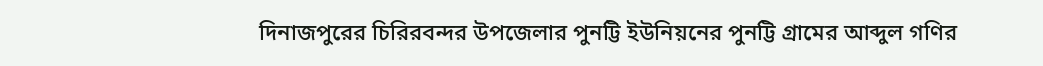দিনাজপুরের চিরিরবন্দর উপজেলার পুনট্টি ইউনিয়নের পুনট্টি গ্রামের আব্দুল গণির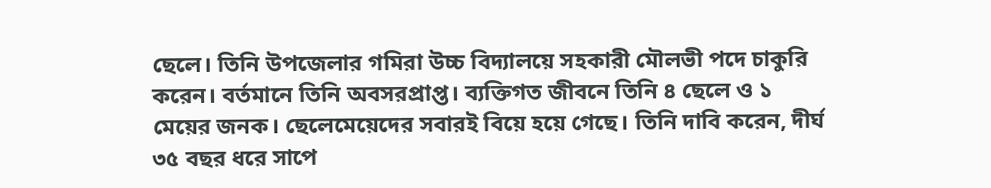ছেলে। তিনি উপজেলার গমিরা উচ্চ বিদ্যালয়ে সহকারী মৌলভী পদে চাকুরি করেন। বর্তমানে তিনি অবসরপ্রাপ্ত। ব্যক্তিগত জীবনে তিনি ৪ ছেলে ও ১ মেয়ের জনক। ছেলেমেয়েদের সবারই বিয়ে হয়ে গেছে। তিনি দাবি করেন, দীর্ঘ ৩৫ বছর ধরে সাপে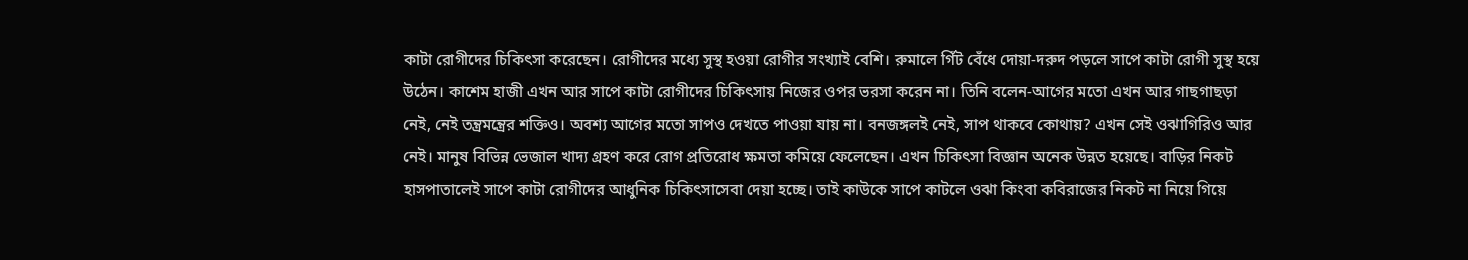কাটা রোগীদের চিকিৎসা করেছেন। রোগীদের মধ্যে সুস্থ হওয়া রোগীর সংখ্যাই বেশি। রুমালে গিঁট বেঁধে দোয়া-দরুদ পড়লে সাপে কাটা রোগী সুস্থ হয়ে উঠেন। কাশেম হাজী এখন আর সাপে কাটা রোগীদের চিকিৎসায় নিজের ওপর ভরসা করেন না। তিনি বলেন-আগের মতো এখন আর গাছগাছড়া নেই, নেই তন্ত্রমন্ত্রের শক্তিও। অবশ্য আগের মতো সাপও দেখতে পাওয়া যায় না। বনজঙ্গলই নেই, সাপ থাকবে কোথায়? এখন সেই ওঝাগিরিও আর নেই। মানুষ বিভিন্ন ভেজাল খাদ্য গ্রহণ করে রোগ প্রতিরোধ ক্ষমতা কমিয়ে ফেলেছেন। এখন চিকিৎসা বিজ্ঞান অনেক উন্নত হয়েছে। বাড়ির নিকট হাসপাতালেই সাপে কাটা রোগীদের আধুনিক চিকিৎসাসেবা দেয়া হচ্ছে। তাই কাউকে সাপে কাটলে ওঝা কিংবা কবিরাজের নিকট না নিয়ে গিয়ে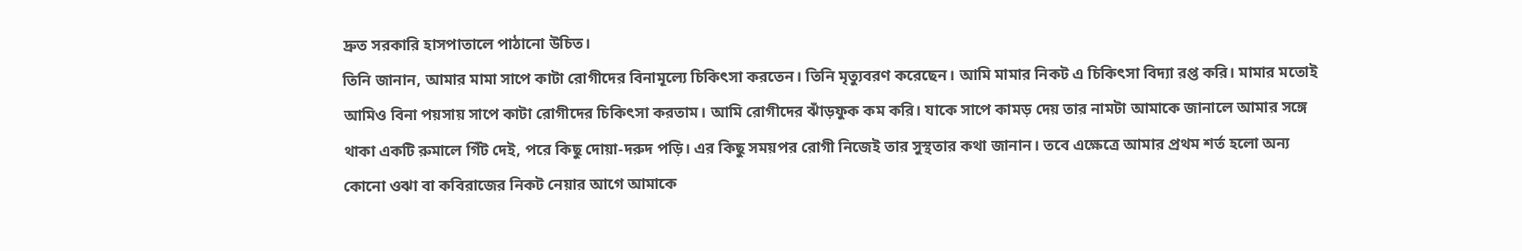দ্রুত সরকারি হাসপাতালে পাঠানো উচিত।
তিনি জানান, আমার মামা সাপে কাটা রোগীদের বিনামূল্যে চিকিৎসা করতেন। তিনি মৃত্যুবরণ করেছেন। আমি মামার নিকট এ চিকিৎসা বিদ্যা রপ্ত করি। মামার মতোই আমিও বিনা পয়সায় সাপে কাটা রোগীদের চিকিৎসা করতাম। আমি রোগীদের ঝাঁড়ফুক কম করি। যাকে সাপে কামড় দেয় তার নামটা আমাকে জানালে আমার সঙ্গে থাকা একটি রুমালে গিঁট দেই, পরে কিছু দোয়া-দরুদ পড়ি। এর কিছু সময়পর রোগী নিজেই তার সুস্থতার কথা জানান। তবে এক্ষেত্রে আমার প্রথম শর্ত হলো অন্য কোনো ওঝা বা কবিরাজের নিকট নেয়ার আগে আমাকে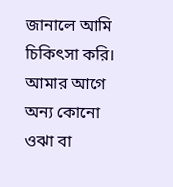জানালে আমি চিকিৎসা করি। আমার আগে অন্য কোনো ওঝা বা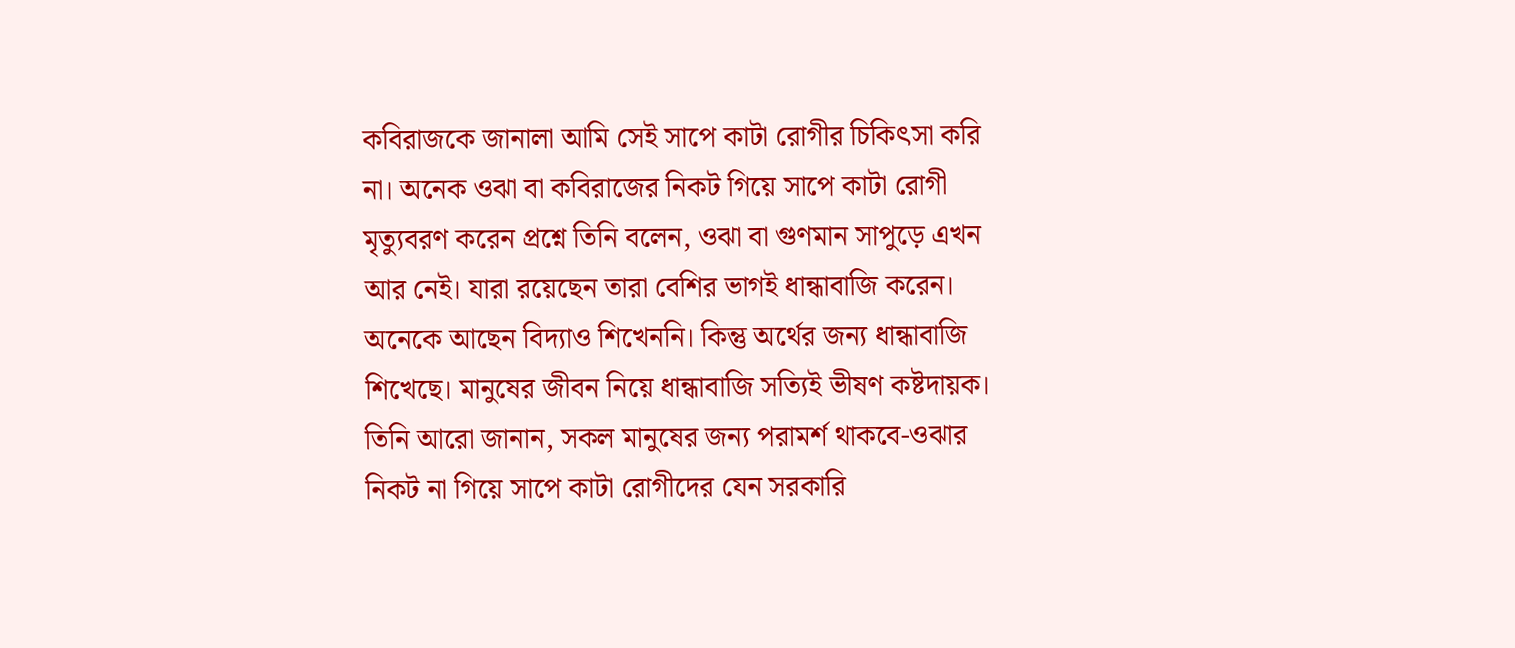কবিরাজকে জানালা আমি সেই সাপে কাটা রোগীর চিকিৎসা করি না। অনেক ওঝা বা কবিরাজের নিকট গিয়ে সাপে কাটা রোগী মৃত্যুবরণ করেন প্রশ্নে তিনি বলেন, ওঝা বা গুণমান সাপুড়ে এখন আর নেই। যারা রয়েছেন তারা বেশির ভাগই ধান্ধাবাজি করেন। অনেকে আছেন বিদ্যাও শিখেননি। কিন্তু অর্থের জন্য ধান্ধাবাজি শিখেছে। মানুষের জীবন নিয়ে ধান্ধাবাজি সত্যিই ভীষণ কষ্টদায়ক।
তিনি আরো জানান, সকল মানুষের জন্য পরামর্শ থাকবে-ওঝার নিকট না গিয়ে সাপে কাটা রোগীদের যেন সরকারি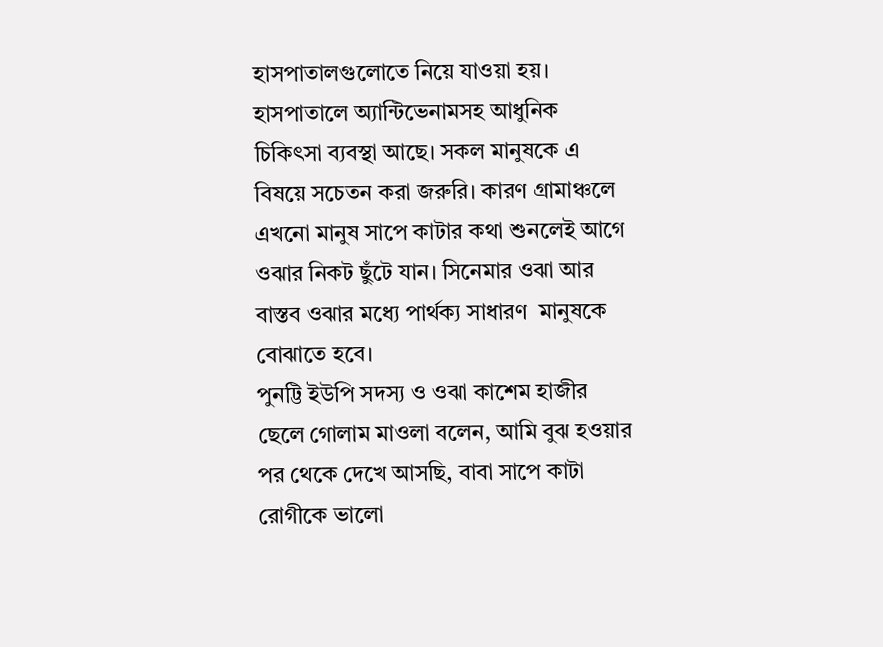হাসপাতালগুলোতে নিয়ে যাওয়া হয়। হাসপাতালে অ্যান্টিভেনামসহ আধুনিক চিকিৎসা ব্যবস্থা আছে। সকল মানুষকে এ বিষয়ে সচেতন করা জরুরি। কারণ গ্রামাঞ্চলে এখনো মানুষ সাপে কাটার কথা শুনলেই আগে ওঝার নিকট ছুঁটে যান। সিনেমার ওঝা আর বাস্তব ওঝার মধ্যে পার্থক্য সাধারণ  মানুষকে বোঝাতে হবে।
পুনট্টি ইউপি সদস্য ও ওঝা কাশেম হাজীর ছেলে গোলাম মাওলা বলেন, আমি বুঝ হওয়ার পর থেকে দেখে আসছি, বাবা সাপে কাটা রোগীকে ভালো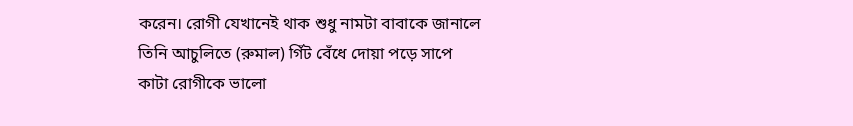করেন। রোগী যেখানেই থাক শুধু নামটা বাবাকে জানালে তিনি আচুলিতে (রুমাল) গিঁট বেঁধে দোয়া পড়ে সাপে কাটা রোগীকে ভালো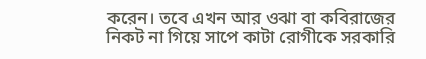করেন। তবে এখন আর ওঝা বা কবিরাজের নিকট না গিয়ে সাপে কাটা রোগীকে সরকারি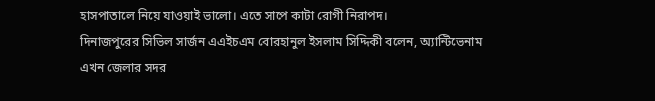হাসপাতালে নিয়ে যাওয়াই ভালো। এতে সাপে কাটা রোগী নিরাপদ।
দিনাজপুরের সিভিল সার্জন এএইচএম বোরহানুল ইসলাম সিদ্দিকী বলেন, অ্যান্টিভেনাম এখন জেলার সদর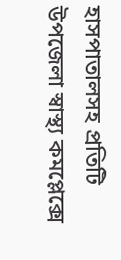হাসপাতালসহ প্রতিটি উপজেলা স্বাস্থ্য কমপ্লেক্সে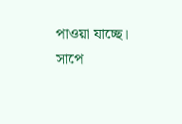পাওয়া যাচ্ছে। সাপে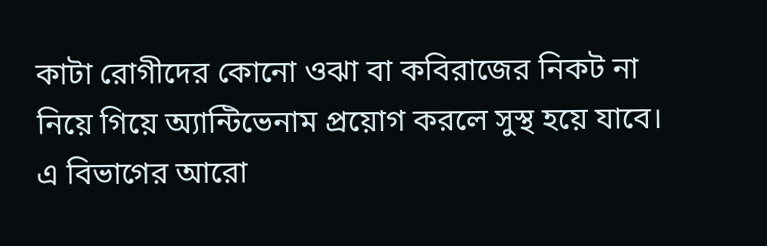কাটা রোগীদের কোনো ওঝা বা কবিরাজের নিকট না নিয়ে গিয়ে অ্যান্টিভেনাম প্রয়োগ করলে সুস্থ হয়ে যাবে।
এ বিভাগের আরো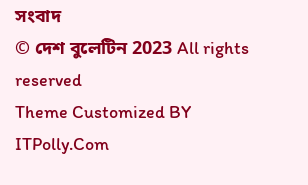সংবাদ
© দেশ বুলেটিন 2023 All rights reserved
Theme Customized BY ITPolly.Com